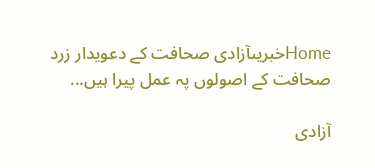Homeخبریںآزادی صحافت کے دعویدار زرد صحافت کے اصولوں پہ عمل پیرا ہیں...

آزادی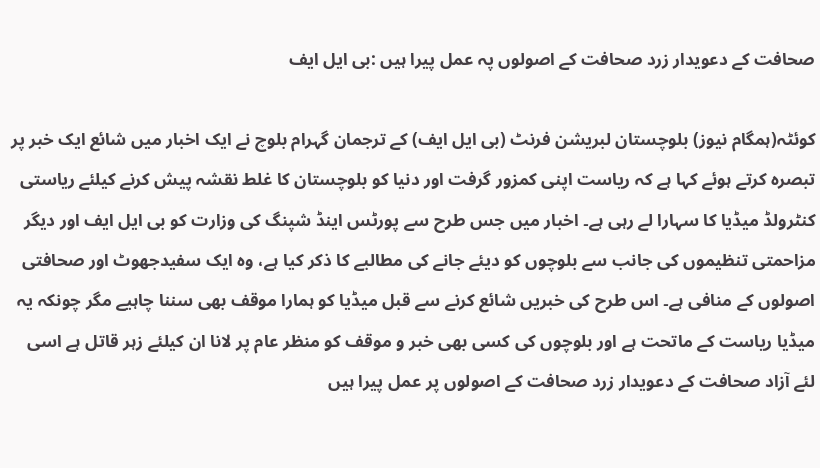صحافت کے دعویدار زرد صحافت کے اصولوں پہ عمل پیرا ہیں :بی ایل ایف

کوئٹہ(ہمگام نیوز) بلوچستان لبریشن فرنٹ (بی ایل ایف) کے ترجمان گہرام بلوچ نے ایک اخبار میں شائع ایک خبر پر تبصرہ کرتے ہوئے کہا ہے کہ ریاست اپنی کمزور گرفت اور دنیا کو بلوچستان کا غلط نقشہ پیش کرنے کیلئے ریاستی کنٹرولڈ میڈیا کا سہارا لے رہی ہے۔ اخبار میں جس طرح سے پورٹس اینڈ شپنگ کی وزارت کو بی ایل ایف اور دیگر مزاحمتی تنظیموں کی جانب سے بلوچوں کو دیئے جانے کی مطالبے کا ذکر کیا ہے، وہ ایک سفیدجھوٹ اور صحافتی اصولوں کے منافی ہے۔ اس طرح کی خبریں شائع کرنے سے قبل میڈیا کو ہمارا موقف بھی سننا چاہیے مگر چونکہ یہ میڈیا ریاست کے ماتحت ہے اور بلوچوں کی کسی بھی خبر و موقف کو منظر عام پر لانا ان کیلئے زہر قاتل ہے اسی لئے آزاد صحافت کے دعویدار زرد صحافت کے اصولوں پر عمل پیرا ہیں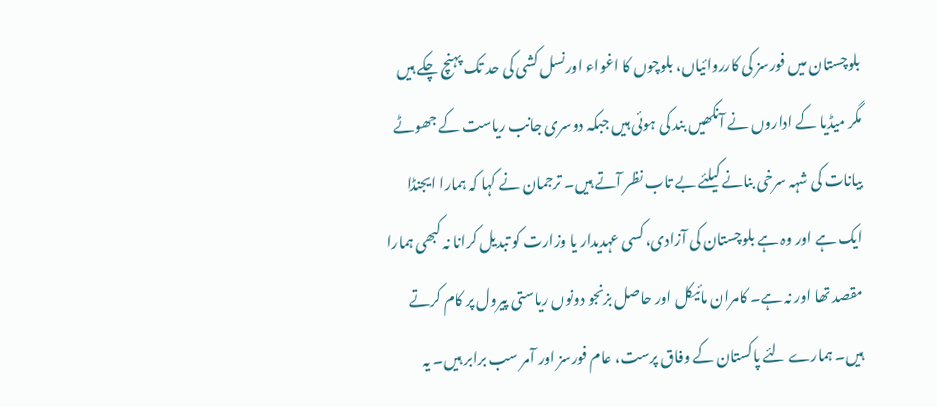بلوچستان میں فورسز کی کارروائیاں، بلوچوں کا اغواء اورنسل کشی کی حد تک پہنچ چکے ہیں مگر میڈیا کے اداروں نے آنکھیں بند کی ہوئی ہیں جبکہ دوسری جانب ریاست کے جھوٹے بیانات کی شہہ سرخی بنانے کیلئے بے تاب نظر آتے ہیں۔ ترجمان نے کہا کہ ہمارا ایجنڈا ایک ہے اور وہ ہے بلوچستان کی آزادی، کسی عہدیدار یا وزارت کو تبدیل کرانا نہ کبھی ہمارا مقصد تھا اور نہ ہے۔ کامران مائیکل اور حاصل بزنجو دونوں ریاستی پیرول پر کام کرتے ہیں۔ ہمارے لئے پاکستان کے وفاق پرست، عام فورسز اور آمر سب برابر ہیں۔ یہ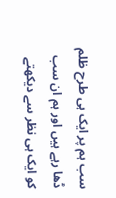سب ہم پر ایک ہی طرح ظلم ڈھا رہے ہیں اور ہم ان سب کو ایک ہی نظر سے دیکھتے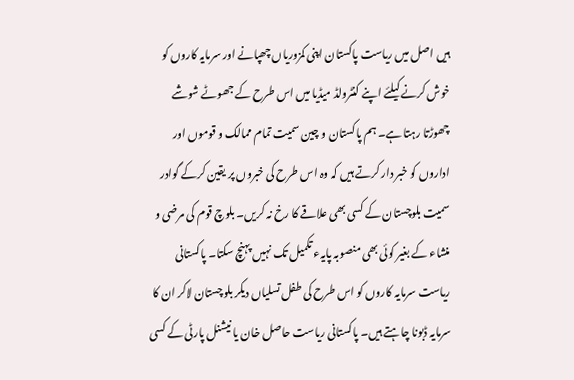ہیں اصل میں ریاست پاکستان اپنی کمزوریاں چھپانے اور سرمایہ کاروں کو خوش کرنے کیلئے اپنے کنٹرولڈ میڈیا میں اس طرح کے جھوٹے شوشے چھوڑتا رہتا ہے۔ ہم پاکستان و چین سمیت تمام ممالک و قوموں اور اداروں کو خبر دار کرتے ہیں کہ وہ اس طرح کی خبروں پر یقین کرکے گوادر سمیت بلوچستان کے کسی بھی علاقے کا رخ نہ کریں۔ بلوچ قوم کی مرضی و منشاء کے بغیر کوئی بھی منصوبہ پایہء تکمیل تک نہیں پہنچ سکتا۔ پاکستانی ریاست سرمایہ کاروں کو اس طرح کی طفل تسلیاں دیکر بلوچستان لاکر ان کا سرمایہ ڈبونا چاہتے ہیں۔ پاکستانی ریاست حاصل خان یا نیشنل پارٹی کے کسی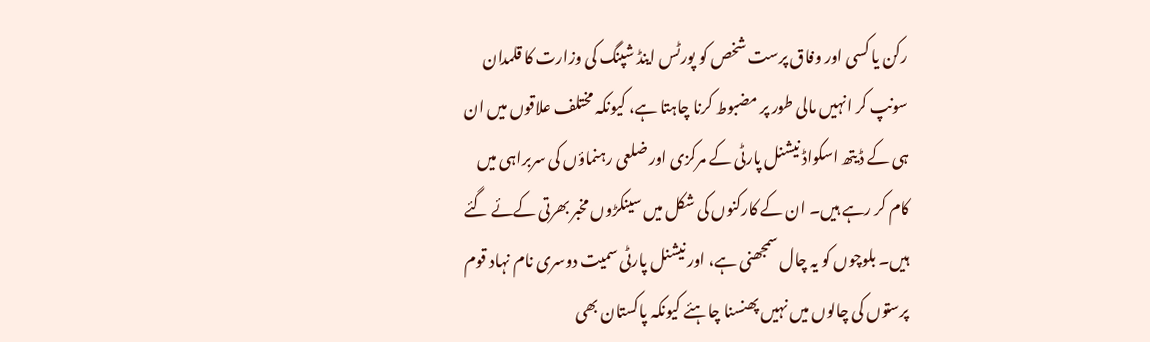رکن یا کسی اور وفاق پرست شخص کو پورٹس اینڈ شپنگ کی وزارت کا قلمدان سونپ کر انہیں مالی طور پر مضبوط کرنا چاہتا ہے، کیونکہ مختلف علاقوں میں ان ہی کے ڈیتھ اسکواڈ نیشنل پارٹی کے مرکزی اور ضلعی رہنماؤں کی سربراہی میں کام کر رہے ہیں۔ ان کے کارکنوں کی شکل میں سینکڑوں مخبر بھرتی کےئے گئے ہیں۔ بلوچوں کو یہ چال سمجھنی ہے، اور نیشنل پارٹی سمیت دوسری نام نہاد قوم پرستوں کی چالوں میں نہیں پھنسنا چاہئے کیونکہ پاکستان بھی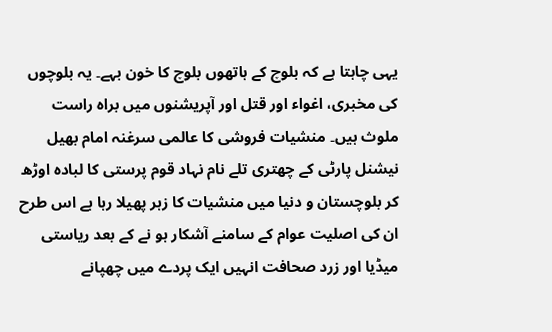یہی چاہتا ہے کہ بلوچ کے ہاتھوں بلوچ کا خون بہے۔ یہ بلوچوں کی مخبری، اغواء اور قتل اور آپریشنوں میں براہ راست ملوث ہیں۔ منشیات فروشی کا عالمی سرغنہ امام بھیل نیشنل پارٹی کے چھتری تلے نام نہاد قوم پرستی کا لبادہ اوڑھ کر بلوچستان و دنیا میں منشیات کا زہر پھیلا رہا ہے اس طرح ان کی اصلیت عوام کے سامنے آشکار ہو نے کے بعد ریاستی میڈیا اور زرد صحافت انہیں ایک پردے میں چھپانے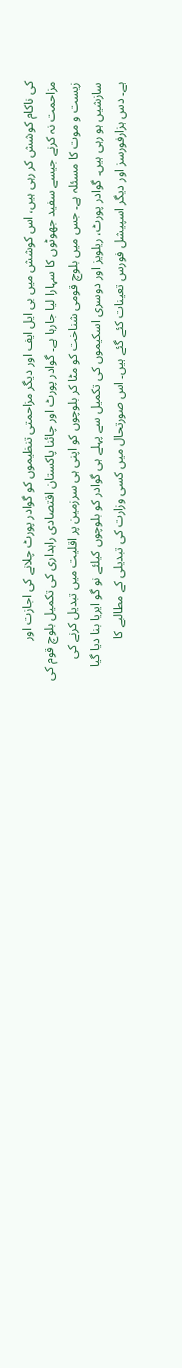کی ناکام کوشش کر رہی ہیں، اس کوشش میں بی ایل ایف اور دیگر مزاحمتی تنظیموں کو گوادر پورٹ چلانے کی اجازت اور مزاحمت نہ کرنے جیسے سفید جھوٹوں کا سہارا لیا جارہا ہے۔ گوادر پورٹ اور چائنا پاکستان اقتصادی راہداری کی تکمیل بلوچ قوم کی زیست و موت کا مسئلہ ہے۔ جس میں بلوچ قومی شناخت کو مٹا کر بلوچوں کو اپنی ہی سرزمین پر اقلیت میں تبدیل کرنے کی سازشیں ہو رہی ہیں۔ گوادر پورٹ، ریلویز اور دوسری اسکیموں کی تکمیل سے پہلے ہی گوادر کو بلوچوں کیلئے نو گو ایریا بنا دیا گیا ہے۔ دس ہزارفورسز اور دیگر اسپیشل فورس تعینات کئے گئے ہیں۔ اس صورتحال میں کسی وزارت کی تبدیلی کے مطالبے کا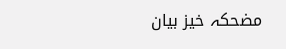مضحکہ خیز بیان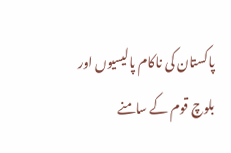پاکستان کی ناکام پالیسیوں اور بلوچ قوم کے سامنے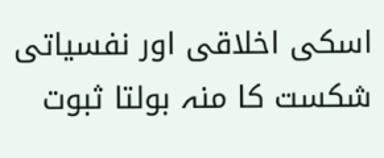اسکی اخلاقی اور نفسیاتی شکست کا منہ بولتا ثبوت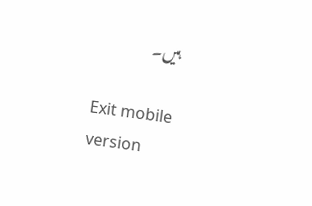ہیں۔

Exit mobile version